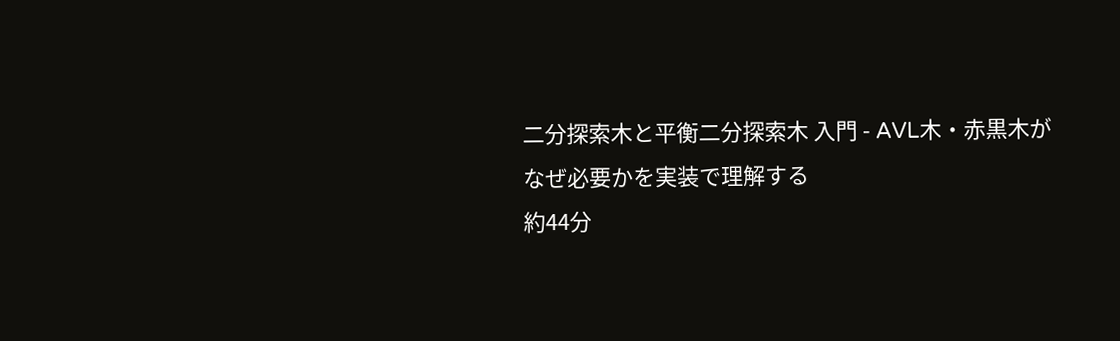二分探索木と平衡二分探索木 入門 - AVL木・赤黒木がなぜ必要かを実装で理解する
約44分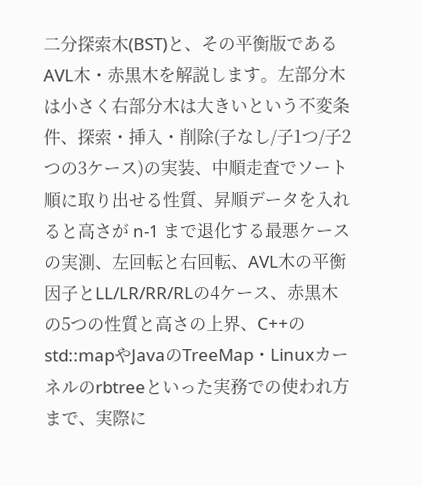二分探索木(BST)と、その平衡版であるAVL木・赤黒木を解説します。左部分木は小さく右部分木は大きいという不変条件、探索・挿入・削除(子なし/子1つ/子2つの3ケース)の実装、中順走査でソート順に取り出せる性質、昇順データを入れると高さが n-1 まで退化する最悪ケースの実測、左回転と右回転、AVL木の平衡因子とLL/LR/RR/RLの4ケース、赤黒木の5つの性質と高さの上界、C++のstd::mapやJavaのTreeMap・Linuxカーネルのrbtreeといった実務での使われ方まで、実際に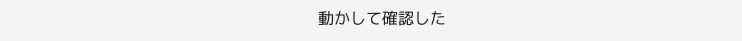動かして確認した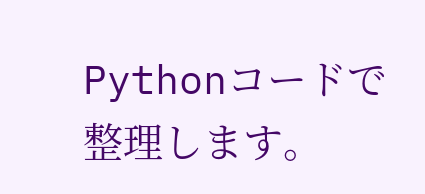Pythonコードで整理します。